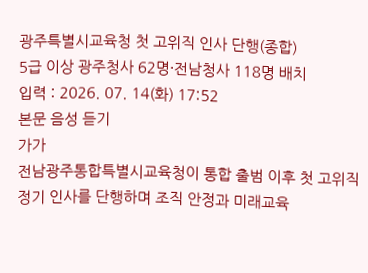광주특별시교육청 첫 고위직 인사 단행(종합)
5급 이상 광주청사 62명·전남청사 118명 배치
입력 : 2026. 07. 14(화) 17:52
본문 음성 듣기
가가
전남광주통합특별시교육청이 통합 출범 이후 첫 고위직 정기 인사를 단행하며 조직 안정과 미래교육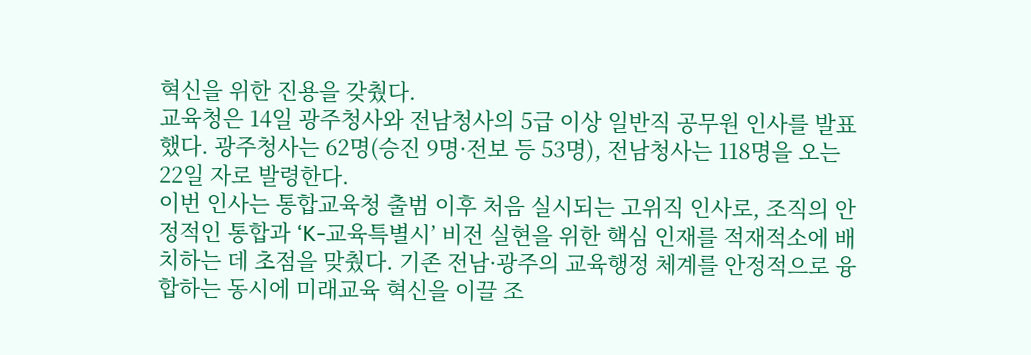혁신을 위한 진용을 갖췄다.
교육청은 14일 광주청사와 전남청사의 5급 이상 일반직 공무원 인사를 발표했다. 광주청사는 62명(승진 9명·전보 등 53명), 전남청사는 118명을 오는 22일 자로 발령한다.
이번 인사는 통합교육청 출범 이후 처음 실시되는 고위직 인사로, 조직의 안정적인 통합과 ‘K-교육특별시’ 비전 실현을 위한 핵심 인재를 적재적소에 배치하는 데 초점을 맞췄다. 기존 전남·광주의 교육행정 체계를 안정적으로 융합하는 동시에 미래교육 혁신을 이끌 조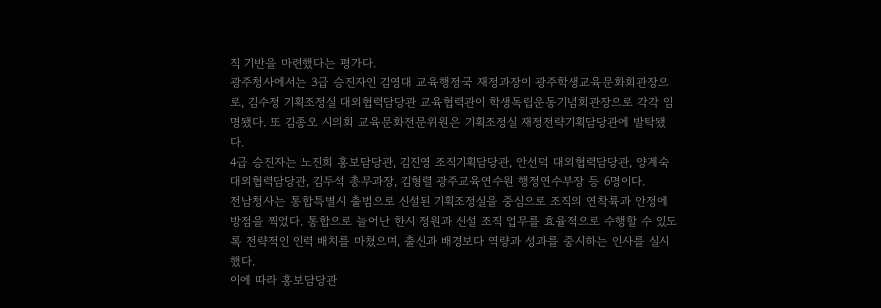직 기반을 마련했다는 평가다.
광주청사에서는 3급 승진자인 김영대 교육행정국 재정과장이 광주학생교육문화회관장으로, 김수정 기획조정실 대외협력담당관 교육협력관이 학생독립운동기념회관장으로 각각 임명됐다. 또 김종오 시의회 교육문화전문위원은 기획조정실 재정전략기획담당관에 발탁됐다.
4급 승진자는 노진희 홍보담당관, 김진영 조직기획담당관, 안선덕 대외협력담당관, 양계숙 대외협력담당관, 김두석 총무과장, 김형렬 광주교육연수원 행정연수부장 등 6명이다.
전남청사는 통합특별시 출범으로 신설된 기획조정실을 중심으로 조직의 연착륙과 안정에 방점을 찍었다. 통합으로 늘어난 한시 정원과 신설 조직 업무를 효율적으로 수행할 수 있도록 전략적인 인력 배치를 마쳤으며, 출신과 배경보다 역량과 성과를 중시하는 인사를 실시했다.
이에 따라 홍보담당관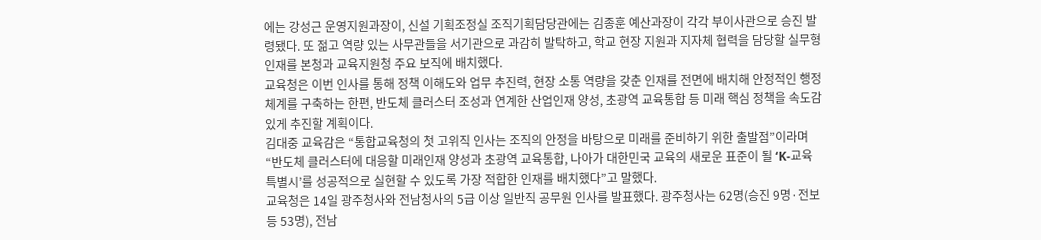에는 강성근 운영지원과장이, 신설 기획조정실 조직기획담당관에는 김종훈 예산과장이 각각 부이사관으로 승진 발령됐다. 또 젊고 역량 있는 사무관들을 서기관으로 과감히 발탁하고, 학교 현장 지원과 지자체 협력을 담당할 실무형 인재를 본청과 교육지원청 주요 보직에 배치했다.
교육청은 이번 인사를 통해 정책 이해도와 업무 추진력, 현장 소통 역량을 갖춘 인재를 전면에 배치해 안정적인 행정체계를 구축하는 한편, 반도체 클러스터 조성과 연계한 산업인재 양성, 초광역 교육통합 등 미래 핵심 정책을 속도감 있게 추진할 계획이다.
김대중 교육감은 “통합교육청의 첫 고위직 인사는 조직의 안정을 바탕으로 미래를 준비하기 위한 출발점”이라며 “반도체 클러스터에 대응할 미래인재 양성과 초광역 교육통합, 나아가 대한민국 교육의 새로운 표준이 될 ‘K-교육특별시’를 성공적으로 실현할 수 있도록 가장 적합한 인재를 배치했다”고 말했다.
교육청은 14일 광주청사와 전남청사의 5급 이상 일반직 공무원 인사를 발표했다. 광주청사는 62명(승진 9명·전보 등 53명), 전남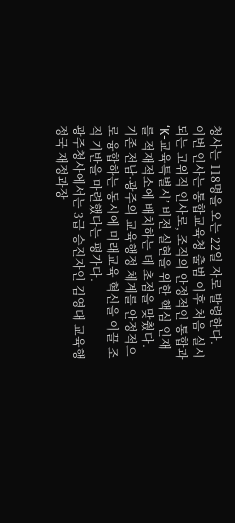청사는 118명을 오는 22일 자로 발령한다.
이번 인사는 통합교육청 출범 이후 처음 실시되는 고위직 인사로, 조직의 안정적인 통합과 ‘K-교육특별시’ 비전 실현을 위한 핵심 인재를 적재적소에 배치하는 데 초점을 맞췄다. 기존 전남·광주의 교육행정 체계를 안정적으로 융합하는 동시에 미래교육 혁신을 이끌 조직 기반을 마련했다는 평가다.
광주청사에서는 3급 승진자인 김영대 교육행정국 재정과장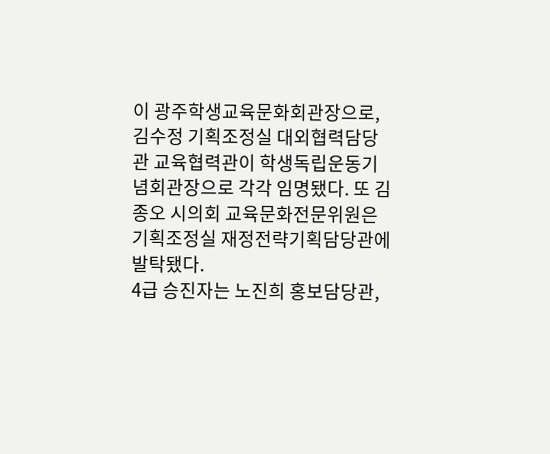이 광주학생교육문화회관장으로, 김수정 기획조정실 대외협력담당관 교육협력관이 학생독립운동기념회관장으로 각각 임명됐다. 또 김종오 시의회 교육문화전문위원은 기획조정실 재정전략기획담당관에 발탁됐다.
4급 승진자는 노진희 홍보담당관,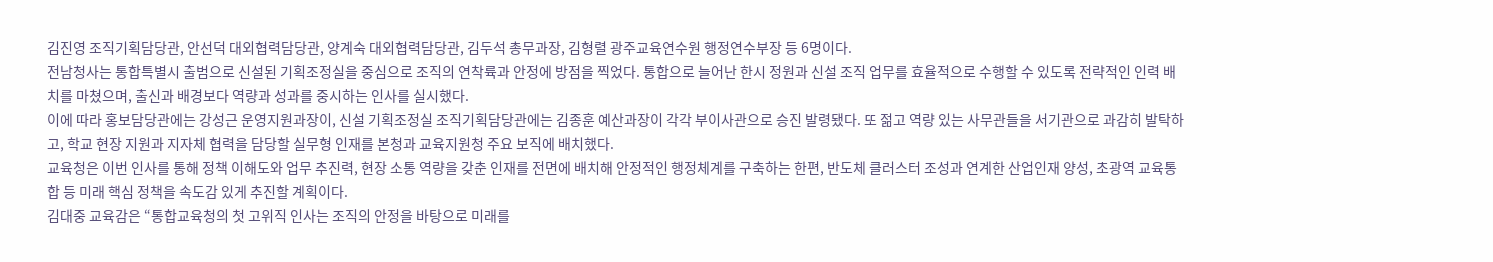김진영 조직기획담당관, 안선덕 대외협력담당관, 양계숙 대외협력담당관, 김두석 총무과장, 김형렬 광주교육연수원 행정연수부장 등 6명이다.
전남청사는 통합특별시 출범으로 신설된 기획조정실을 중심으로 조직의 연착륙과 안정에 방점을 찍었다. 통합으로 늘어난 한시 정원과 신설 조직 업무를 효율적으로 수행할 수 있도록 전략적인 인력 배치를 마쳤으며, 출신과 배경보다 역량과 성과를 중시하는 인사를 실시했다.
이에 따라 홍보담당관에는 강성근 운영지원과장이, 신설 기획조정실 조직기획담당관에는 김종훈 예산과장이 각각 부이사관으로 승진 발령됐다. 또 젊고 역량 있는 사무관들을 서기관으로 과감히 발탁하고, 학교 현장 지원과 지자체 협력을 담당할 실무형 인재를 본청과 교육지원청 주요 보직에 배치했다.
교육청은 이번 인사를 통해 정책 이해도와 업무 추진력, 현장 소통 역량을 갖춘 인재를 전면에 배치해 안정적인 행정체계를 구축하는 한편, 반도체 클러스터 조성과 연계한 산업인재 양성, 초광역 교육통합 등 미래 핵심 정책을 속도감 있게 추진할 계획이다.
김대중 교육감은 “통합교육청의 첫 고위직 인사는 조직의 안정을 바탕으로 미래를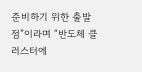준비하기 위한 출발점”이라며 “반도체 클러스터에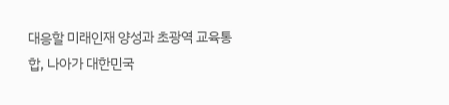대응할 미래인재 양성과 초광역 교육통합, 나아가 대한민국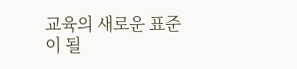교육의 새로운 표준이 될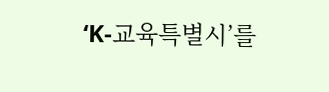‘K-교육특별시’를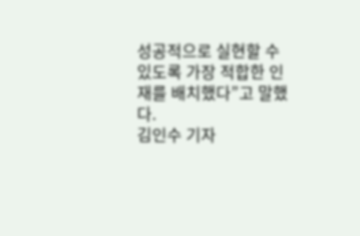성공적으로 실현할 수 있도록 가장 적합한 인재를 배치했다”고 말했다.
김인수 기자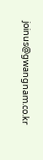joinus@gwangnam.co.kr